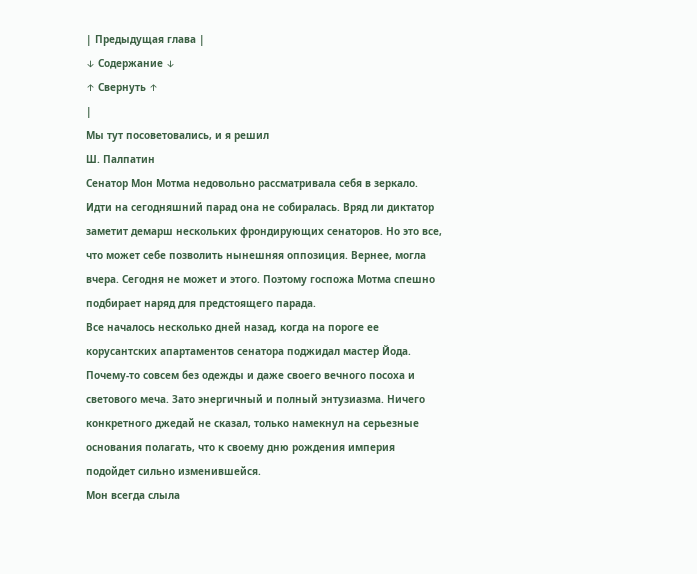| Предыдущая глава |
↓ Содержание ↓
↑ Свернуть ↑
|
Мы тут посоветовались, и я решил
Ш. Палпатин
Сенатор Мон Мотма недовольно рассматривала себя в зеркало. Идти на сегодняшний парад она не собиралась. Вряд ли диктатор заметит демарш нескольких фрондирующих сенаторов. Но это все, что может себе позволить нынешняя оппозиция. Вернее, могла вчера. Сегодня не может и этого. Поэтому госпожа Мотма спешно подбирает наряд для предстоящего парада.
Все началось несколько дней назад, когда на пороге ее корусантских апартаментов сенатора поджидал мастер Йода. Почему-то совсем без одежды и даже своего вечного посоха и светового меча. Зато энергичный и полный энтузиазма. Ничего конкретного джедай не сказал, только намекнул на серьезные основания полагать, что к своему дню рождения империя подойдет сильно изменившейся.
Мон всегда слыла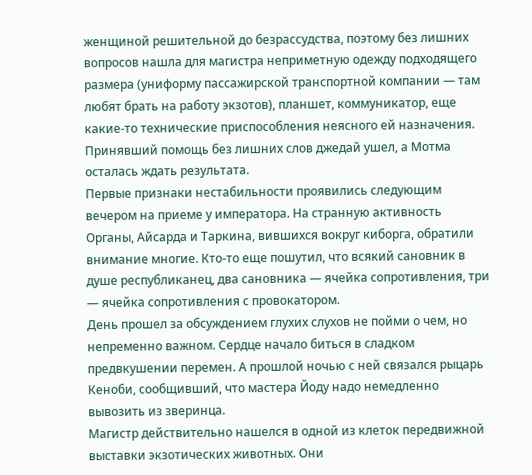женщиной решительной до безрассудства, поэтому без лишних вопросов нашла для магистра неприметную одежду подходящего размера (униформу пассажирской транспортной компании — там любят брать на работу экзотов), планшет, коммуникатор, еще какие-то технические приспособления неясного ей назначения. Принявший помощь без лишних слов джедай ушел, а Мотма осталась ждать результата.
Первые признаки нестабильности проявились следующим вечером на приеме у императора. На странную активность Органы, Айсарда и Таркина, вившихся вокруг киборга, обратили внимание многие. Кто-то еще пошутил, что всякий сановник в душе республиканец, два сановника — ячейка сопротивления, три — ячейка сопротивления с провокатором.
День прошел за обсуждением глухих слухов не пойми о чем, но непременно важном. Сердце начало биться в сладком предвкушении перемен. А прошлой ночью с ней связался рыцарь Кеноби, сообщивший, что мастера Йоду надо немедленно вывозить из зверинца.
Магистр действительно нашелся в одной из клеток передвижной выставки экзотических животных. Они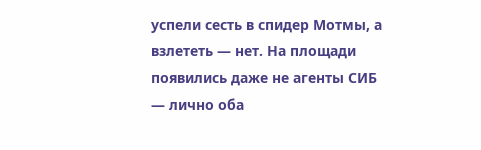успели сесть в спидер Мотмы, а взлететь — нет. На площади появились даже не агенты СИБ — лично оба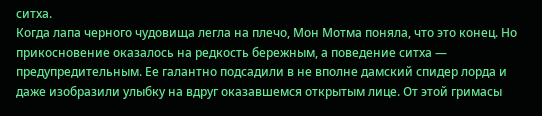ситха.
Когда лапа черного чудовища легла на плечо, Мон Мотма поняла, что это конец. Но прикосновение оказалось на редкость бережным, а поведение ситха — предупредительным. Ее галантно подсадили в не вполне дамский спидер лорда и даже изобразили улыбку на вдруг оказавшемся открытым лице. От этой гримасы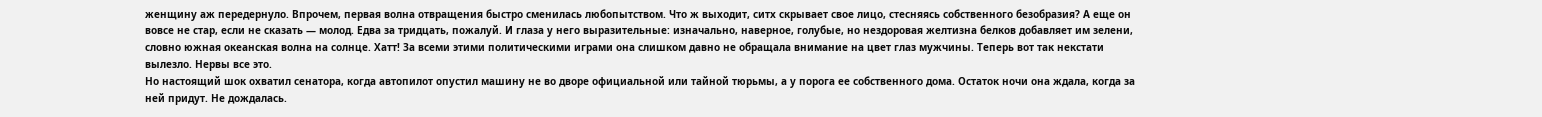женщину аж передернуло. Впрочем, первая волна отвращения быстро сменилась любопытством. Что ж выходит, ситх скрывает свое лицо, стесняясь собственного безобразия? А еще он вовсе не стар, если не сказать — молод. Едва за тридцать, пожалуй. И глаза у него выразительные: изначально, наверное, голубые, но нездоровая желтизна белков добавляет им зелени, словно южная океанская волна на солнце. Хатт! За всеми этими политическими играми она слишком давно не обращала внимание на цвет глаз мужчины. Теперь вот так некстати вылезло. Нервы все это.
Но настоящий шок охватил сенатора, когда автопилот опустил машину не во дворе официальной или тайной тюрьмы, а у порога ее собственного дома. Остаток ночи она ждала, когда за ней придут. Не дождалась.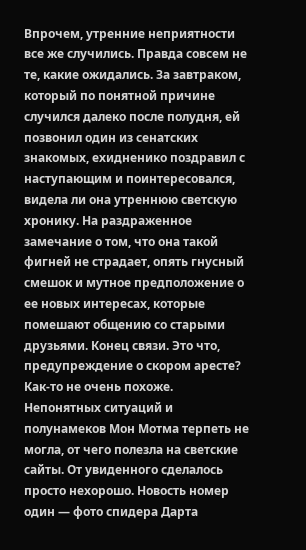Впрочем, утренние неприятности все же случились. Правда совсем не те, какие ожидались. За завтраком, который по понятной причине случился далеко после полудня, ей позвонил один из сенатских знакомых, ехидненико поздравил с наступающим и поинтересовался, видела ли она утреннюю светскую хронику. На раздраженное замечание о том, что она такой фигней не страдает, опять гнусный смешок и мутное предположение о ее новых интересах, которые помешают общению со старыми друзьями. Конец связи. Это что, предупреждение о скором аресте? Как-то не очень похоже.
Непонятных ситуаций и полунамеков Мон Мотма терпеть не могла, от чего полезла на светские сайты. От увиденного сделалось просто нехорошо. Новость номер один — фото спидера Дарта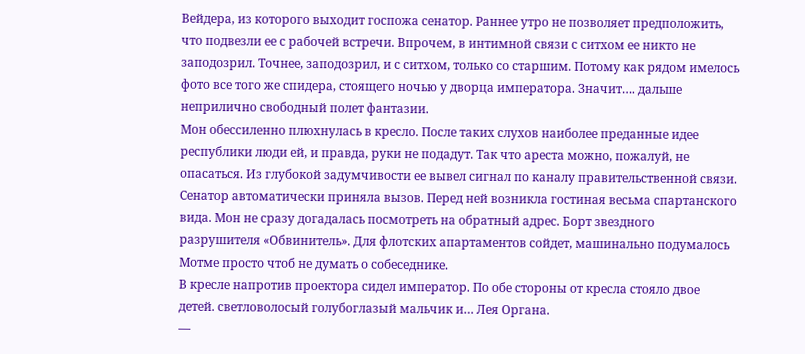Вейдера, из которого выходит госпожа сенатор. Раннее утро не позволяет предположить, что подвезли ее с рабочей встречи. Впрочем, в интимной связи с ситхом ее никто не заподозрил. Точнее, заподозрил, и с ситхом, только со старшим. Потому как рядом имелось фото все того же спидера, стоящего ночью у дворца императора. Значит…. дальше неприлично свободный полет фантазии.
Мон обессиленно плюхнулась в кресло. После таких слухов наиболее преданные идее республики люди ей, и правда, руки не подадут. Так что ареста можно, пожалуй, не опасаться. Из глубокой задумчивости ее вывел сигнал по каналу правительственной связи.
Сенатор автоматически приняла вызов. Перед ней возникла гостиная весьма спартанского вида. Мон не сразу догадалась посмотреть на обратный адрес. Борт звездного разрушителя «Обвинитель». Для флотских апартаментов сойдет, машинально подумалось Мотме просто чтоб не думать о собеседнике.
В кресле напротив проектора сидел император. По обе стороны от кресла стояло двое детей. светловолосый голубоглазый мальчик и… Лея Органа.
—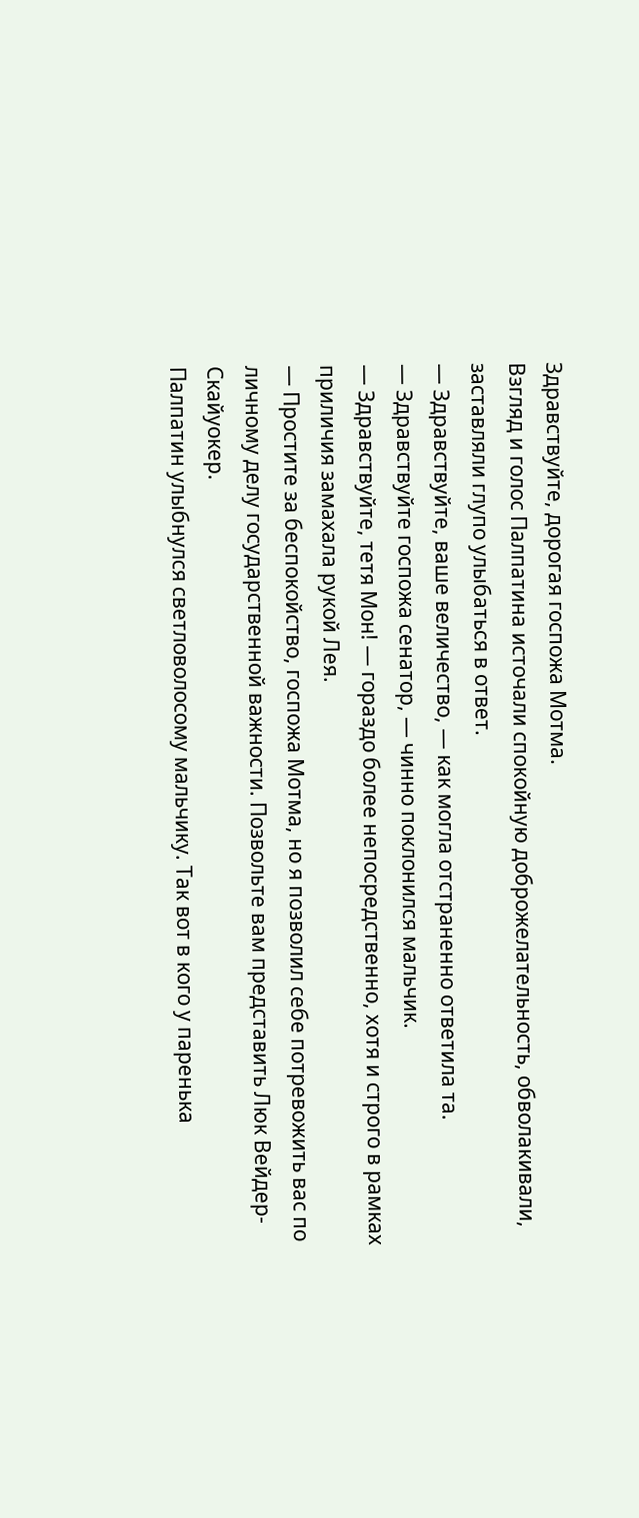Здравствуйте, дорогая госпожа Мотма.
Взгляд и голос Палпатина источали спокойную доброжелательность, обволакивали, заставляли глупо улыбаться в ответ.
— Здравствуйте, ваше величество, — как могла отстраненно ответила та.
— Здравствуйте госпожа сенатор, — чинно поклонился мальчик.
— Здравствуйте, тетя Мон! — гораздо более непосредственно, хотя и строго в рамках приличия замахала рукой Лея.
— Простите за беспокойство, госпожа Мотма, но я позволил себе потревожить вас по личному делу государственной важности. Позвольте вам представить Люк Вейдер-Скайуокер.
Палпатин улыбнулся светловолосому мальчику. Так вот в кого у паренька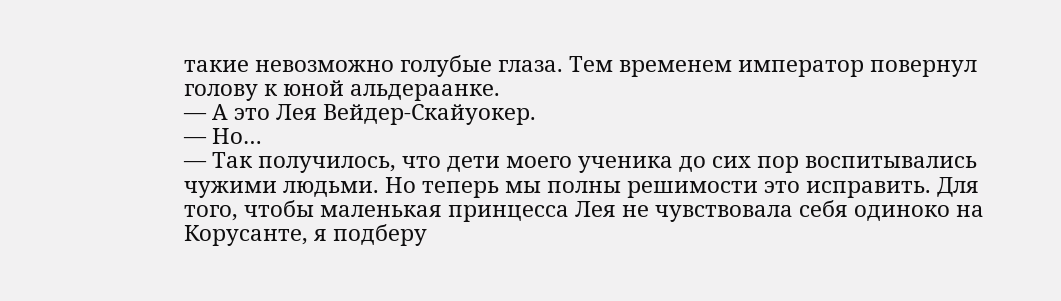такие невозможно голубые глаза. Тем временем император повернул голову к юной альдераанке.
— А это Лея Вейдер-Скайуокер.
— Но…
— Так получилось, что дети моего ученика до сих пор воспитывались чужими людьми. Но теперь мы полны решимости это исправить. Для того, чтобы маленькая принцесса Лея не чувствовала себя одиноко на Корусанте, я подберу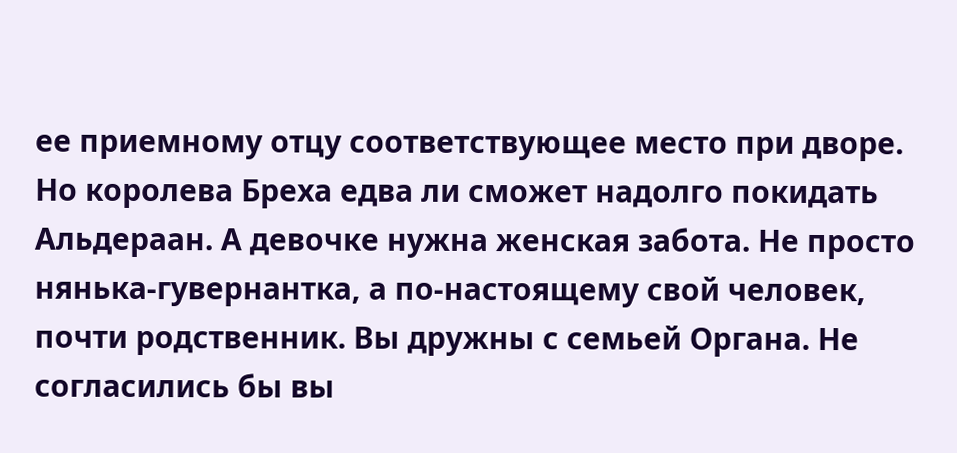ее приемному отцу соответствующее место при дворе. Но королева Бреха едва ли сможет надолго покидать Альдераан. А девочке нужна женская забота. Не просто нянька-гувернантка, а по-настоящему свой человек, почти родственник. Вы дружны с семьей Органа. Не согласились бы вы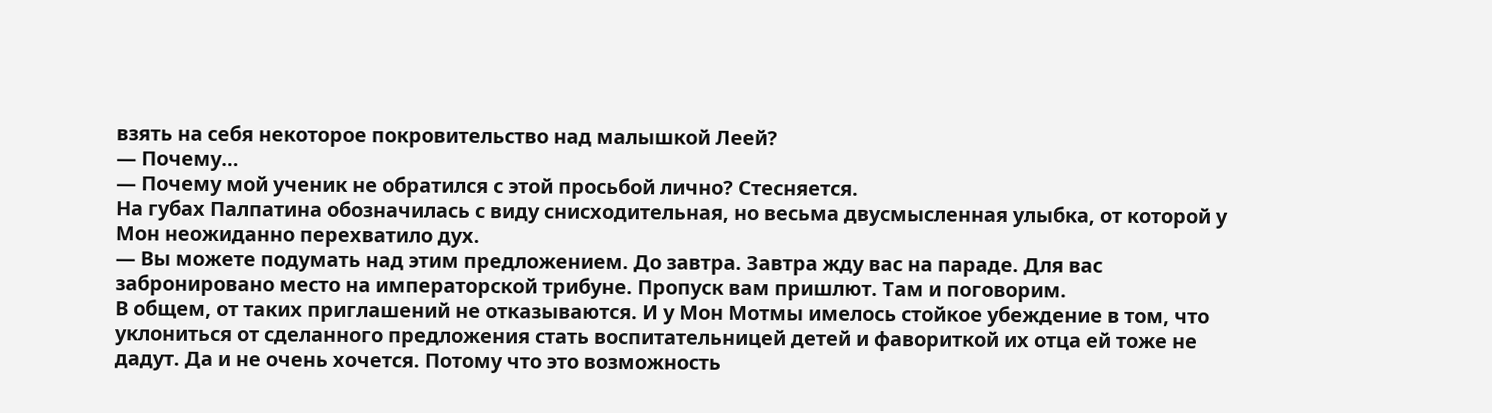взять на себя некоторое покровительство над малышкой Леей?
— Почему…
— Почему мой ученик не обратился с этой просьбой лично? Стесняется.
На губах Палпатина обозначилась с виду снисходительная, но весьма двусмысленная улыбка, от которой у Мон неожиданно перехватило дух.
— Вы можете подумать над этим предложением. До завтра. Завтра жду вас на параде. Для вас забронировано место на императорской трибуне. Пропуск вам пришлют. Там и поговорим.
В общем, от таких приглашений не отказываются. И у Мон Мотмы имелось стойкое убеждение в том, что уклониться от сделанного предложения стать воспитательницей детей и фавориткой их отца ей тоже не дадут. Да и не очень хочется. Потому что это возможность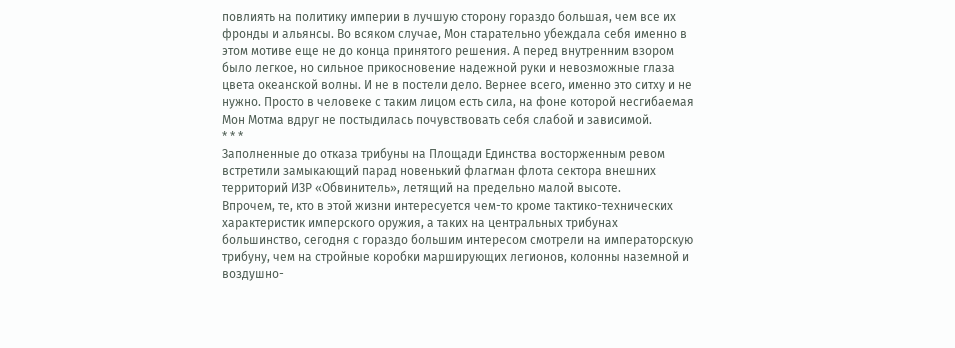повлиять на политику империи в лучшую сторону гораздо большая, чем все их фронды и альянсы. Во всяком случае, Мон старательно убеждала себя именно в этом мотиве еще не до конца принятого решения. А перед внутренним взором было легкое, но сильное прикосновение надежной руки и невозможные глаза цвета океанской волны. И не в постели дело. Вернее всего, именно это ситху и не нужно. Просто в человеке с таким лицом есть сила, на фоне которой несгибаемая Мон Мотма вдруг не постыдилась почувствовать себя слабой и зависимой.
* * *
Заполненные до отказа трибуны на Площади Единства восторженным ревом встретили замыкающий парад новенький флагман флота сектора внешних территорий ИЗР «Обвинитель», летящий на предельно малой высоте.
Впрочем, те, кто в этой жизни интересуется чем-то кроме тактико-технических характеристик имперского оружия, а таких на центральных трибунах большинство, сегодня с гораздо большим интересом смотрели на императорскую трибуну, чем на стройные коробки марширующих легионов, колонны наземной и воздушно-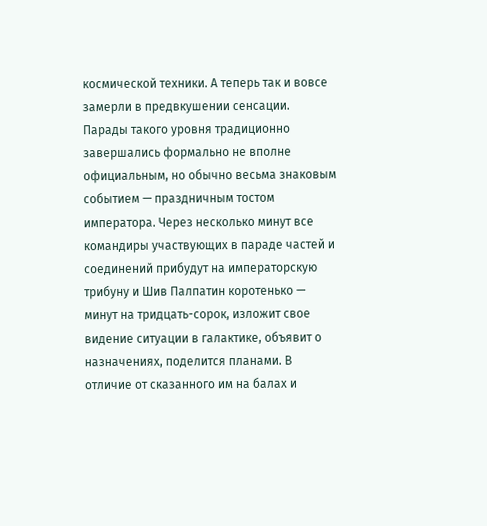космической техники. А теперь так и вовсе замерли в предвкушении сенсации.
Парады такого уровня традиционно завершались формально не вполне официальным, но обычно весьма знаковым событием — праздничным тостом императора. Через несколько минут все командиры участвующих в параде частей и соединений прибудут на императорскую трибуну и Шив Палпатин коротенько — минут на тридцать-сорок, изложит свое видение ситуации в галактике, объявит о назначениях, поделится планами. В отличие от сказанного им на балах и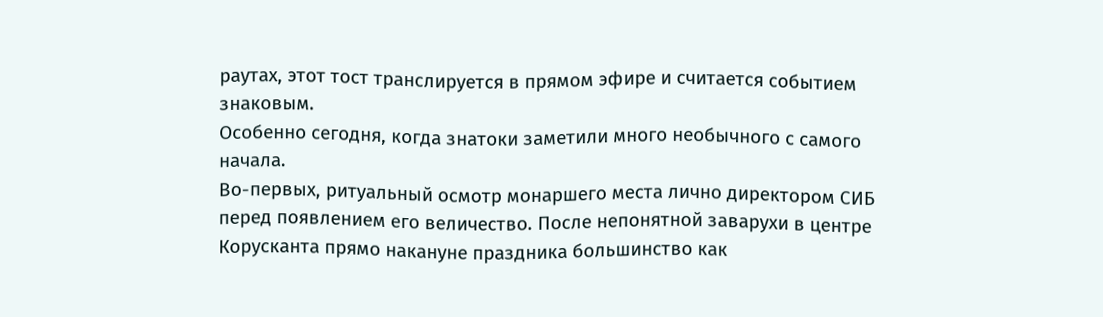раутах, этот тост транслируется в прямом эфире и считается событием знаковым.
Особенно сегодня, когда знатоки заметили много необычного с самого начала.
Во-первых, ритуальный осмотр монаршего места лично директором СИБ перед появлением его величество. После непонятной заварухи в центре Корусканта прямо накануне праздника большинство как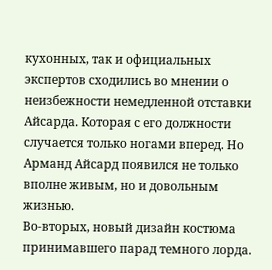кухонных, так и официальных экспертов сходились во мнении о неизбежности немедленной отставки Айсарда. Которая с его должности случается только ногами вперед. Но Арманд Айсард появился не только вполне живым, но и довольным жизнью.
Во-вторых, новый дизайн костюма принимавшего парад темного лорда.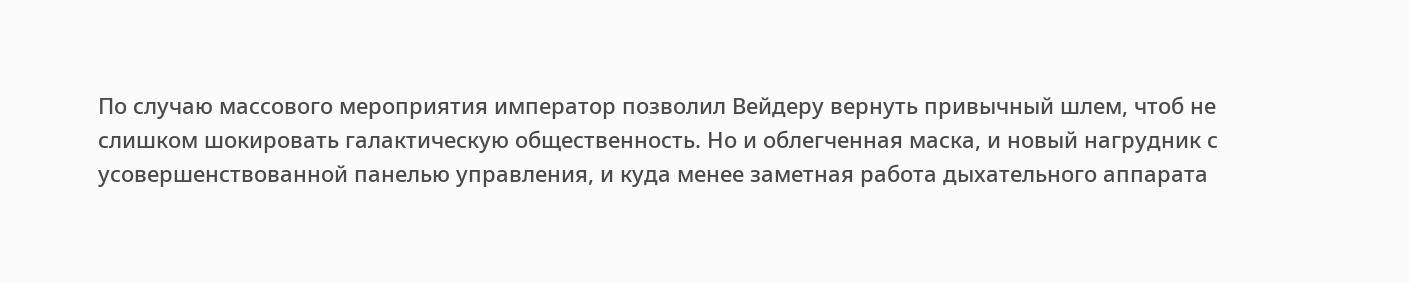По случаю массового мероприятия император позволил Вейдеру вернуть привычный шлем, чтоб не слишком шокировать галактическую общественность. Но и облегченная маска, и новый нагрудник с усовершенствованной панелью управления, и куда менее заметная работа дыхательного аппарата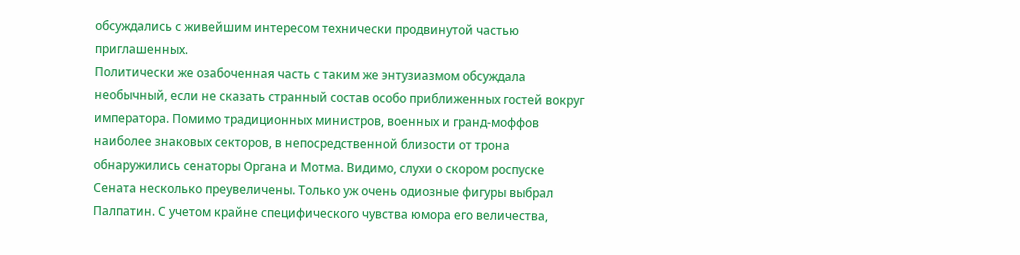обсуждались с живейшим интересом технически продвинутой частью приглашенных.
Политически же озабоченная часть с таким же энтузиазмом обсуждала необычный, если не сказать странный состав особо приближенных гостей вокруг императора. Помимо традиционных министров, военных и гранд-моффов наиболее знаковых секторов, в непосредственной близости от трона обнаружились сенаторы Органа и Мотма. Видимо, слухи о скором роспуске Сената несколько преувеличены. Только уж очень одиозные фигуры выбрал Палпатин. С учетом крайне специфического чувства юмора его величества,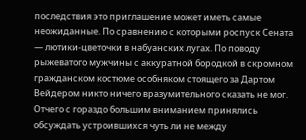последствия это приглашение может иметь самые неожиданные. По сравнению с которыми роспуск Сената — лютики-цветочки в набуанских лугах. По поводу рыжеватого мужчины с аккуратной бородкой в скромном гражданском костюме особняком стоящего за Дартом Вейдером никто ничего вразумительного сказать не мог. Отчего с гораздо большим вниманием принялись обсуждать устроившихся чуть ли не между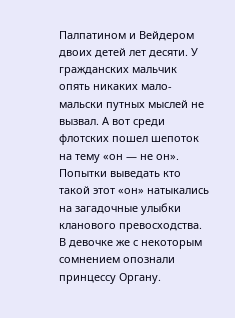Палпатином и Вейдером двоих детей лет десяти. У гражданских мальчик опять никаких мало-мальски путных мыслей не вызвал. А вот среди флотских пошел шепоток на тему «он — не он». Попытки выведать кто такой этот «он» натыкались на загадочные улыбки кланового превосходства. В девочке же с некоторым сомнением опознали принцессу Органу.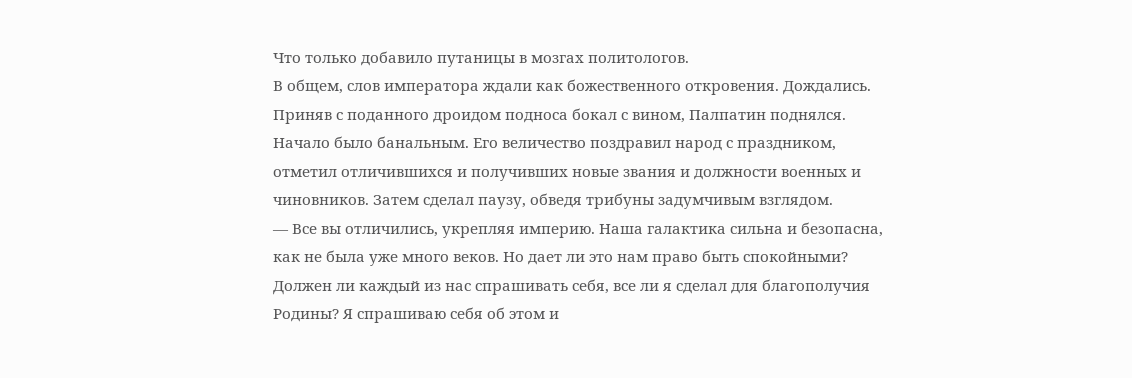Что только добавило путаницы в мозгах политологов.
В общем, слов императора ждали как божественного откровения. Дождались. Приняв с поданного дроидом подноса бокал с вином, Палпатин поднялся.
Начало было банальным. Его величество поздравил народ с праздником, отметил отличившихся и получивших новые звания и должности военных и чиновников. Затем сделал паузу, обведя трибуны задумчивым взглядом.
— Все вы отличились, укрепляя империю. Наша галактика сильна и безопасна, как не была уже много веков. Но дает ли это нам право быть спокойными? Должен ли каждый из нас спрашивать себя, все ли я сделал для благополучия Родины? Я спрашиваю себя об этом и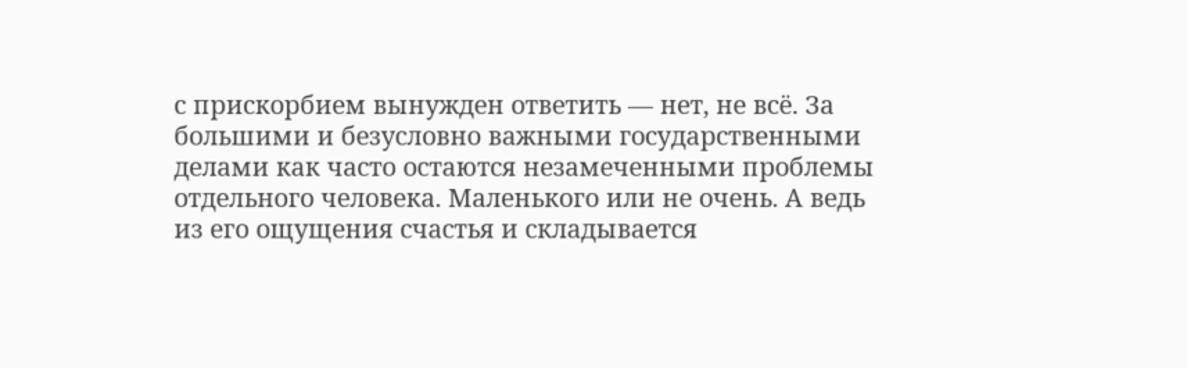с прискорбием вынужден ответить — нет, не всё. За большими и безусловно важными государственными делами как часто остаются незамеченными проблемы отдельного человека. Маленького или не очень. А ведь из его ощущения счастья и складывается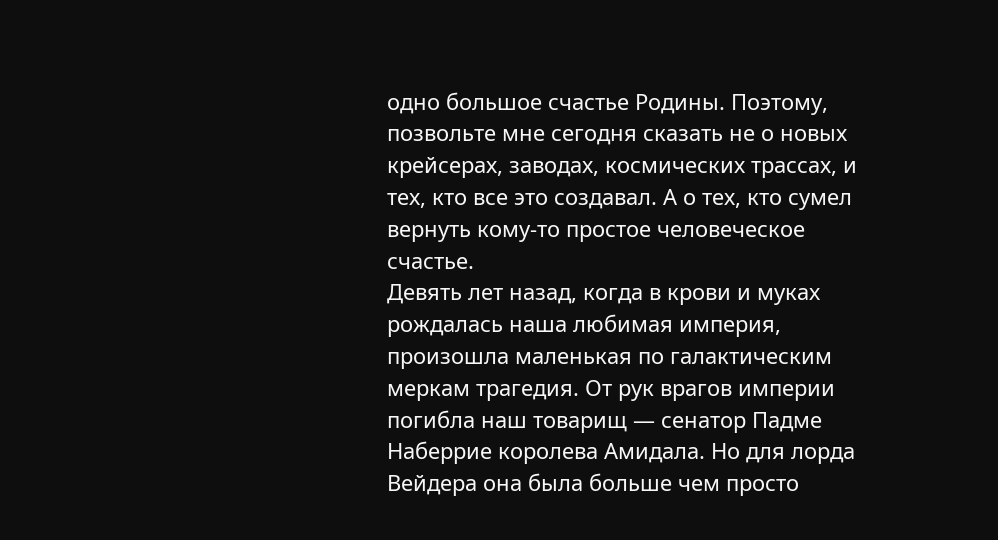одно большое счастье Родины. Поэтому, позвольте мне сегодня сказать не о новых крейсерах, заводах, космических трассах, и тех, кто все это создавал. А о тех, кто сумел вернуть кому-то простое человеческое счастье.
Девять лет назад, когда в крови и муках рождалась наша любимая империя, произошла маленькая по галактическим меркам трагедия. От рук врагов империи погибла наш товарищ — сенатор Падме Наберрие королева Амидала. Но для лорда Вейдера она была больше чем просто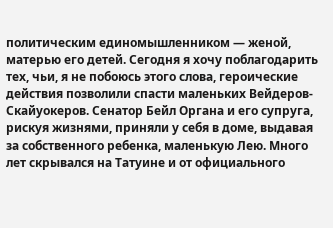политическим единомышленником — женой, матерью его детей. Сегодня я хочу поблагодарить тех, чьи, я не побоюсь этого слова, героические действия позволили спасти маленьких Вейдеров-Скайуокеров. Сенатор Бейл Органа и его супруга, рискуя жизнями, приняли у себя в доме, выдавая за собственного ребенка, маленькую Лею. Много лет скрывался на Татуине и от официального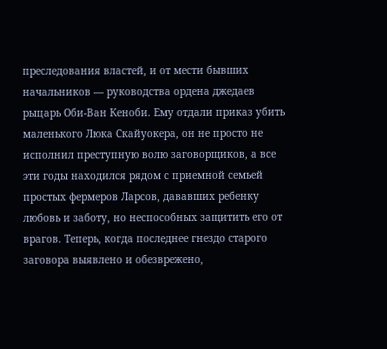преследования властей, и от мести бывших начальников — руководства ордена джедаев рыцарь Оби-Ван Кеноби. Ему отдали приказ убить маленького Люка Скайуокера, он не просто не исполнил преступную волю заговорщиков, а все эти годы находился рядом с приемной семьей простых фермеров Ларсов, дававших ребенку любовь и заботу, но неспособных защитить его от врагов. Теперь, когда последнее гнездо старого заговора выявлено и обезврежено,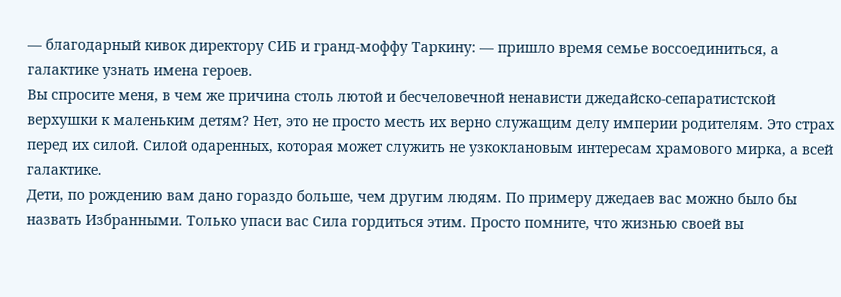— благодарный кивок директору СИБ и гранд-моффу Таркину: — пришло время семье воссоединиться, а галактике узнать имена героев.
Вы спросите меня, в чем же причина столь лютой и бесчеловечной ненависти джедайско-сепаратистской верхушки к маленьким детям? Нет, это не просто месть их верно служащим делу империи родителям. Это страх перед их силой. Силой одаренных, которая может служить не узкоклановым интересам храмового мирка, а всей галактике.
Дети, по рождению вам дано гораздо больше, чем другим людям. По примеру джедаев вас можно было бы назвать Избранными. Только упаси вас Сила гордиться этим. Просто помните, что жизнью своей вы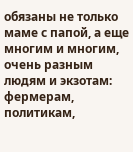обязаны не только маме с папой, а еще многим и многим, очень разным людям и экзотам: фермерам, политикам,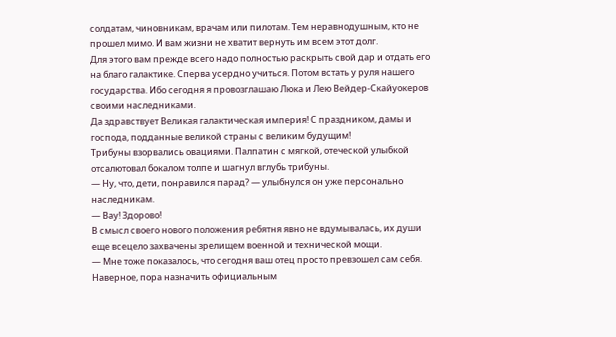солдатам, чиновникам, врачам или пилотам. Тем неравнодушным, кто не прошел мимо. И вам жизни не хватит вернуть им всем этот долг.
Для этого вам прежде всего надо полностью раскрыть свой дар и отдать его на благо галактике. Сперва усердно учиться. Потом встать у руля нашего государства. Ибо сегодня я провозглашаю Люка и Лею Вейдер-Скайуокеров своими наследниками.
Да здравствует Великая галактическая империя! С праздником, дамы и господа, подданные великой страны с великим будущим!
Трибуны взорвались овациями. Палпатин с мягкой, отеческой улыбкой отсалютовал бокалом толпе и шагнул вглубь трибуны.
— Ну, что, дети, понравился парад? — улыбнулся он уже персонально наследникам.
— Вау! Здорово!
В смысл своего нового положения ребятня явно не вдумывалась, их души еще всецело захвачены зрелищем военной и технической мощи.
— Мне тоже показалось, что сегодня ваш отец просто превзошел сам себя. Наверное, пора назначить официальным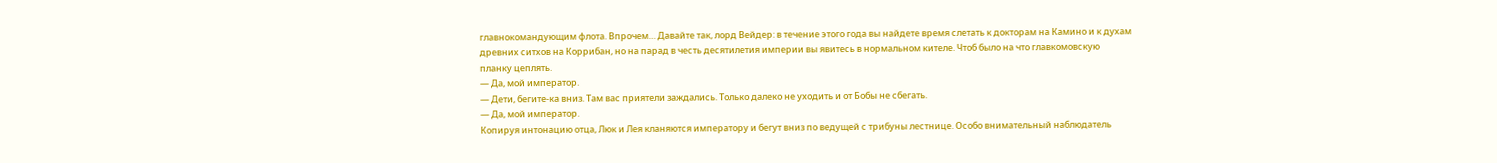главнокомандующим флота. Впрочем… Давайте так, лорд Вейдер: в течение этого года вы найдете время слетать к докторам на Камино и к духам древних ситхов на Коррибан, но на парад в честь десятилетия империи вы явитесь в нормальном кителе. Чтоб было на что главкомовскую планку цеплять.
— Да, мой император.
— Дети, бегите-ка вниз. Там вас приятели заждались. Только далеко не уходить и от Бобы не сбегать.
— Да, мой император.
Копируя интонацию отца, Люк и Лея кланяются императору и бегут вниз по ведущей с трибуны лестнице. Особо внимательный наблюдатель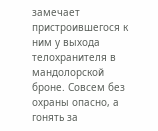замечает пристроившегося к ним у выхода телохранителя в мандолорской броне. Совсем без охраны опасно, а гонять за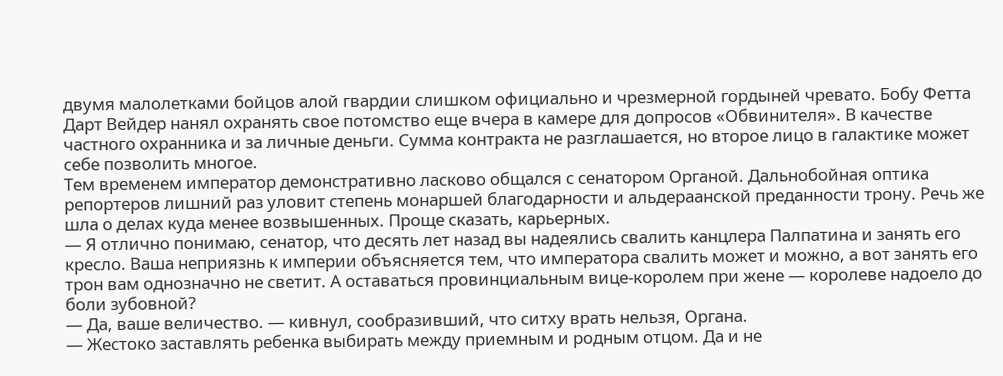двумя малолетками бойцов алой гвардии слишком официально и чрезмерной гордыней чревато. Бобу Фетта Дарт Вейдер нанял охранять свое потомство еще вчера в камере для допросов «Обвинителя». В качестве частного охранника и за личные деньги. Сумма контракта не разглашается, но второе лицо в галактике может себе позволить многое.
Тем временем император демонстративно ласково общался с сенатором Органой. Дальнобойная оптика репортеров лишний раз уловит степень монаршей благодарности и альдераанской преданности трону. Речь же шла о делах куда менее возвышенных. Проще сказать, карьерных.
— Я отлично понимаю, сенатор, что десять лет назад вы надеялись свалить канцлера Палпатина и занять его кресло. Ваша неприязнь к империи объясняется тем, что императора свалить может и можно, а вот занять его трон вам однозначно не светит. А оставаться провинциальным вице-королем при жене — королеве надоело до боли зубовной?
— Да, ваше величество. — кивнул, сообразивший, что ситху врать нельзя, Органа.
— Жестоко заставлять ребенка выбирать между приемным и родным отцом. Да и не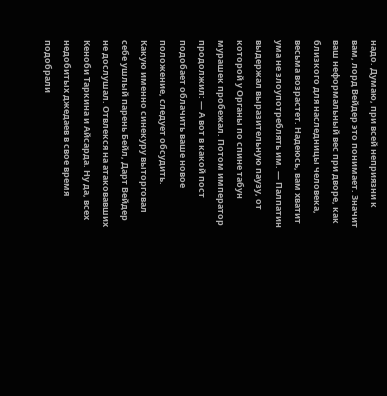надо. Думаю, при всей неприязни к вам, лорд Вейдер это понимает. Значит ваш неформальный вес при дворе, как близкого для наследницы человека, весьма возрастет. Надеюсь, вам хватит ума не злоупотреблять им. — Палпатин выдержал выразительную паузу, от которой у Органы по спине табун мурашек пробежал. Потом император продолжил: — А вот в какой пост подобает облачить ваше новое положение, следует обсудить.
Какую именно синекуру выторговал себе ушлый парень Бейл, Дарт Вейдер не дослушал. Отвлекся на атаковавших Кеноби Таркина и Айсарда. Ну да, всех недобитых джедаев в свое время подобрали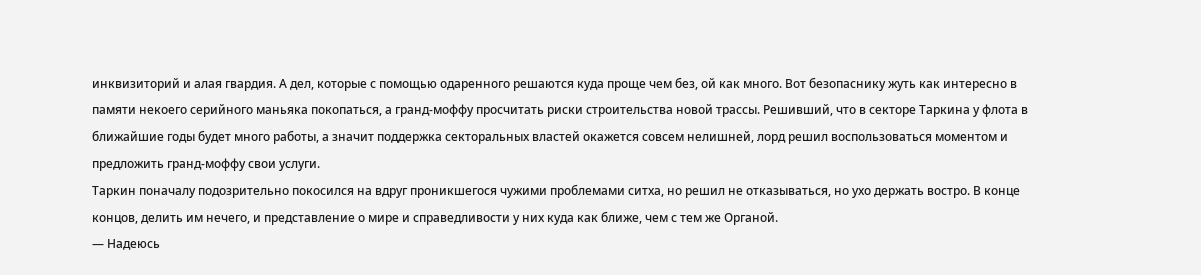инквизиторий и алая гвардия. А дел, которые с помощью одаренного решаются куда проще чем без, ой как много. Вот безопаснику жуть как интересно в памяти некоего серийного маньяка покопаться, а гранд-моффу просчитать риски строительства новой трассы. Решивший, что в секторе Таркина у флота в ближайшие годы будет много работы, а значит поддержка секторальных властей окажется совсем нелишней, лорд решил воспользоваться моментом и предложить гранд-моффу свои услуги.
Таркин поначалу подозрительно покосился на вдруг проникшегося чужими проблемами ситха, но решил не отказываться, но ухо держать востро. В конце концов, делить им нечего, и представление о мире и справедливости у них куда как ближе, чем с тем же Органой.
— Надеюсь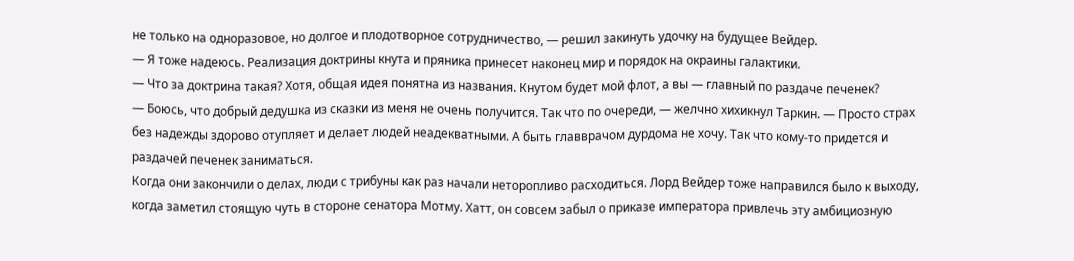не только на одноразовое, но долгое и плодотворное сотрудничество, — решил закинуть удочку на будущее Вейдер.
— Я тоже надеюсь. Реализация доктрины кнута и пряника принесет наконец мир и порядок на окраины галактики.
— Что за доктрина такая? Хотя, общая идея понятна из названия. Кнутом будет мой флот, а вы — главный по раздаче печенек?
— Боюсь, что добрый дедушка из сказки из меня не очень получится. Так что по очереди, — желчно хихикнул Таркин. — Просто страх без надежды здорово отупляет и делает людей неадекватными. А быть главврачом дурдома не хочу. Так что кому-то придется и раздачей печенек заниматься.
Когда они закончили о делах, люди с трибуны как раз начали неторопливо расходиться. Лорд Вейдер тоже направился было к выходу, когда заметил стоящую чуть в стороне сенатора Мотму. Хатт, он совсем забыл о приказе императора привлечь эту амбициозную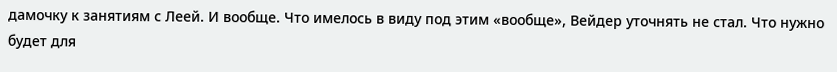дамочку к занятиям с Леей. И вообще. Что имелось в виду под этим «вообще», Вейдер уточнять не стал. Что нужно будет для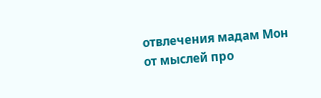отвлечения мадам Мон от мыслей про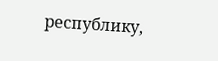республику,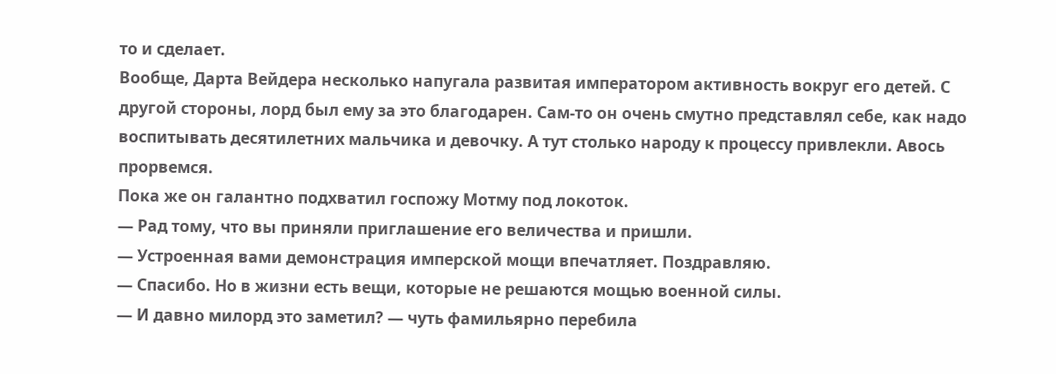то и сделает.
Вообще, Дарта Вейдера несколько напугала развитая императором активность вокруг его детей. С другой стороны, лорд был ему за это благодарен. Сам-то он очень смутно представлял себе, как надо воспитывать десятилетних мальчика и девочку. А тут столько народу к процессу привлекли. Авось прорвемся.
Пока же он галантно подхватил госпожу Мотму под локоток.
— Рад тому, что вы приняли приглашение его величества и пришли.
— Устроенная вами демонстрация имперской мощи впечатляет. Поздравляю.
— Спасибо. Но в жизни есть вещи, которые не решаются мощью военной силы.
— И давно милорд это заметил? — чуть фамильярно перебила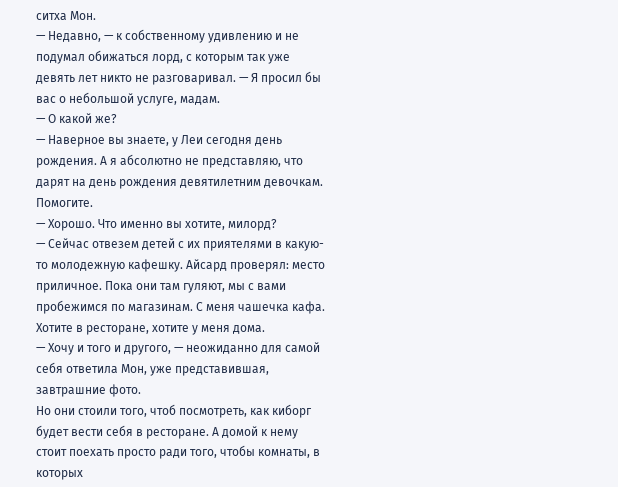ситха Мон.
— Недавно, — к собственному удивлению и не подумал обижаться лорд, с которым так уже девять лет никто не разговаривал. — Я просил бы вас о небольшой услуге, мадам.
— О какой же?
— Наверное вы знаете, у Леи сегодня день рождения. А я абсолютно не представляю, что дарят на день рождения девятилетним девочкам. Помогите.
— Хорошо. Что именно вы хотите, милорд?
— Сейчас отвезем детей с их приятелями в какую-то молодежную кафешку. Айсард проверял: место приличное. Пока они там гуляют, мы с вами пробежимся по магазинам. С меня чашечка кафа. Хотите в ресторане, хотите у меня дома.
— Хочу и того и другого, — неожиданно для самой себя ответила Мон, уже представившая, завтрашние фото.
Но они стоили того, чтоб посмотреть, как киборг будет вести себя в ресторане. А домой к нему стоит поехать просто ради того, чтобы комнаты, в которых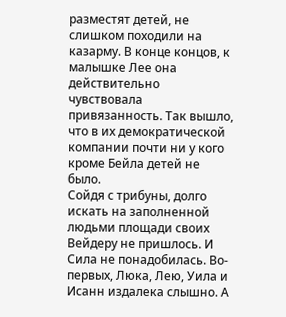разместят детей, не слишком походили на казарму. В конце концов, к малышке Лее она действительно чувствовала привязанность. Так вышло, что в их демократической компании почти ни у кого кроме Бейла детей не было.
Сойдя с трибуны, долго искать на заполненной людьми площади своих Вейдеру не пришлось. И Сила не понадобилась. Во-первых, Люка, Лею, Уила и Исанн издалека слышно. А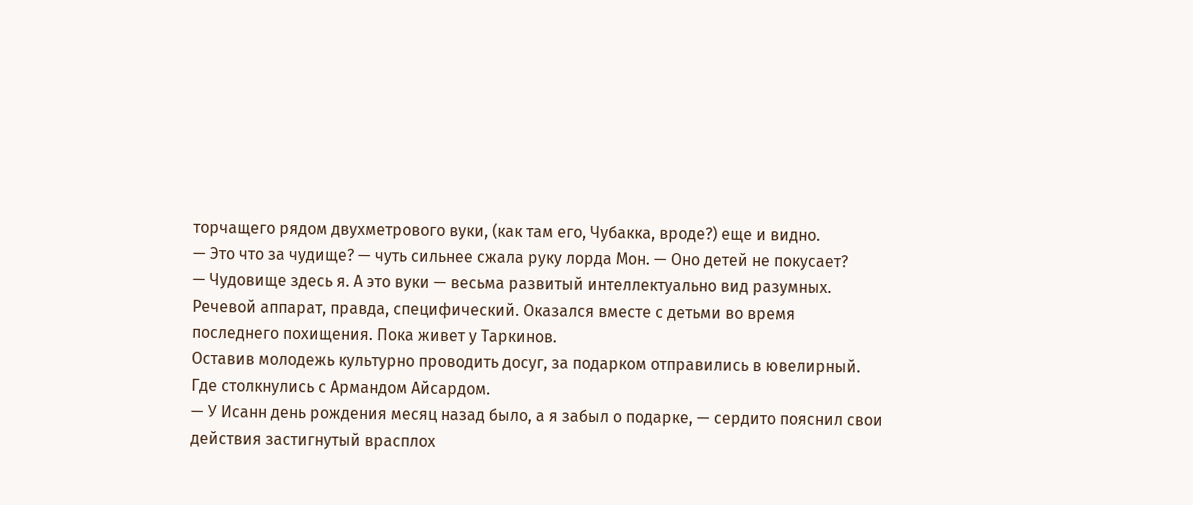торчащего рядом двухметрового вуки, (как там его, Чубакка, вроде?) еще и видно.
— Это что за чудище? — чуть сильнее сжала руку лорда Мон. — Оно детей не покусает?
— Чудовище здесь я. А это вуки — весьма развитый интеллектуально вид разумных. Речевой аппарат, правда, специфический. Оказался вместе с детьми во время последнего похищения. Пока живет у Таркинов.
Оставив молодежь культурно проводить досуг, за подарком отправились в ювелирный. Где столкнулись с Армандом Айсардом.
— У Исанн день рождения месяц назад было, а я забыл о подарке, — сердито пояснил свои действия застигнутый врасплох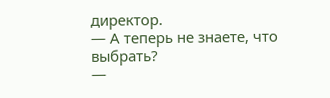директор.
— А теперь не знаете, что выбрать?
—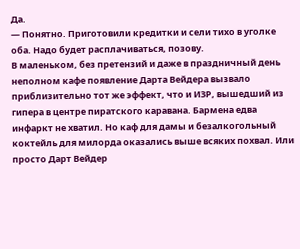Да.
— Понятно. Приготовили кредитки и сели тихо в уголке оба. Надо будет расплачиваться, позову.
В маленьком, без претензий и даже в праздничный день неполном кафе появление Дарта Вейдера вызвало приблизительно тот же эффект, что и ИЗР, вышедший из гипера в центре пиратского каравана. Бармена едва инфаркт не хватил. Но каф для дамы и безалкогольный коктейль для милорда оказались выше всяких похвал. Или просто Дарт Вейдер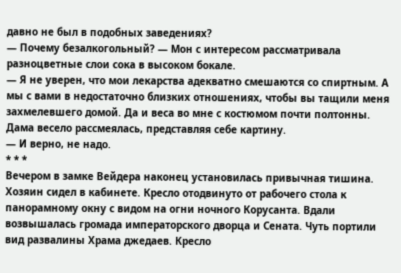давно не был в подобных заведениях?
— Почему безалкогольный? — Мон с интересом рассматривала разноцветные слои сока в высоком бокале.
— Я не уверен, что мои лекарства адекватно смешаются со спиртным. А мы с вами в недостаточно близких отношениях, чтобы вы тащили меня захмелевшего домой. Да и веса во мне с костюмом почти полтонны.
Дама весело рассмеялась, представляя себе картину.
— И верно, не надо.
* * *
Вечером в замке Вейдера наконец установилась привычная тишина. Хозяин сидел в кабинете. Кресло отодвинуто от рабочего стола к панорамному окну с видом на огни ночного Корусанта. Вдали возвышалась громада императорского дворца и Сената. Чуть портили вид развалины Храма джедаев. Кресло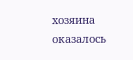хозяина оказалось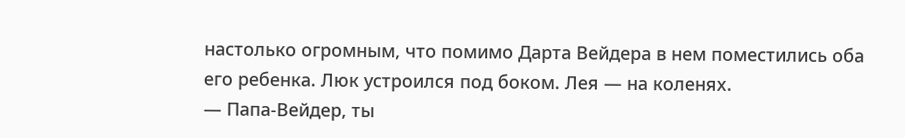настолько огромным, что помимо Дарта Вейдера в нем поместились оба его ребенка. Люк устроился под боком. Лея — на коленях.
— Папа-Вейдер, ты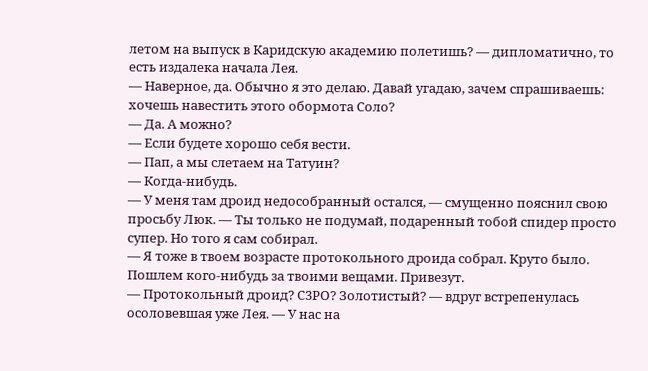летом на выпуск в Каридскую академию полетишь? — дипломатично, то есть издалека начала Лея.
— Наверное, да. Обычно я это делаю. Давай угадаю, зачем спрашиваешь: хочешь навестить этого обормота Соло?
— Да. А можно?
— Если будете хорошо себя вести.
— Пап, а мы слетаем на Татуин?
— Когда-нибудь.
— У меня там дроид недособранный остался, — смущенно пояснил свою просьбу Люк. — Ты только не подумай, подаренный тобой спидер просто супер. Но того я сам собирал.
— Я тоже в твоем возрасте протокольного дроида собрал. Круто было. Пошлем кого-нибудь за твоими вещами. Привезут.
— Протокольный дроид? С3РО? Золотистый? — вдруг встрепенулась осоловевшая уже Лея. — У нас на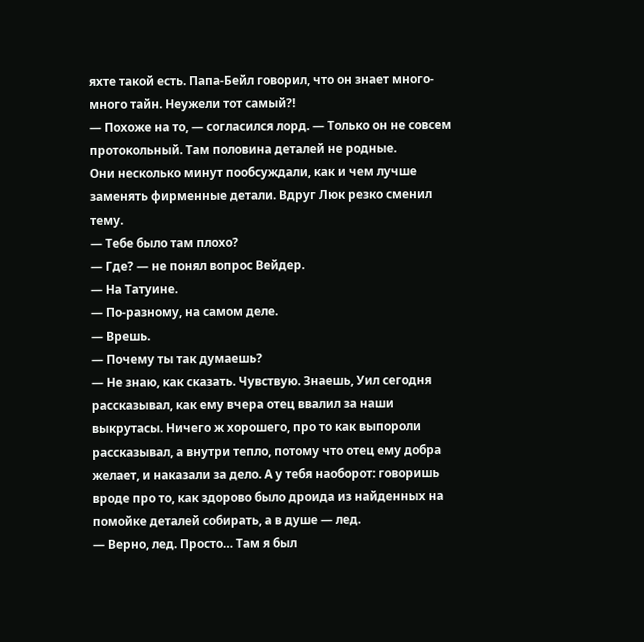яхте такой есть. Папа-Бейл говорил, что он знает много-много тайн. Неужели тот самый?!
— Похоже на то, — согласился лорд. — Только он не совсем протокольный. Там половина деталей не родные.
Они несколько минут пообсуждали, как и чем лучше заменять фирменные детали. Вдруг Люк резко сменил тему.
— Тебе было там плохо?
— Где? — не понял вопрос Вейдер.
— На Татуине.
— По-разному, на самом деле.
— Врешь.
— Почему ты так думаешь?
— Не знаю, как сказать. Чувствую. Знаешь, Уил сегодня рассказывал, как ему вчера отец ввалил за наши выкрутасы. Ничего ж хорошего, про то как выпороли рассказывал, а внутри тепло, потому что отец ему добра желает, и наказали за дело. А у тебя наоборот: говоришь вроде про то, как здорово было дроида из найденных на помойке деталей собирать, а в душе — лед.
— Верно, лед. Просто… Там я был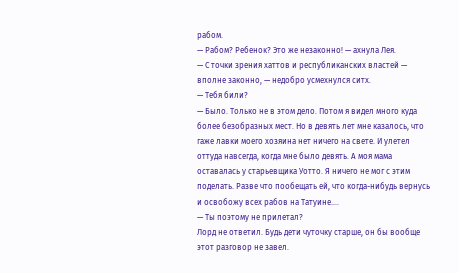рабом.
— Рабом? Ребенок? Это же незаконно! — ахнула Лея.
— С точки зрения хаттов и республиканских властей — вполне законно, — недобро усмехнулся ситх.
— Тебя били?
— Было. Только не в этом дело. Потом я видел много куда более безобразных мест. Но в девять лет мне казалось, что гаже лавки моего хозяина нет ничего на свете. И улетел оттуда навсегда, когда мне было девять. А моя мама оставалась у старьевщика Уотто. Я ничего не мог с этим поделать. Разве что пообещать ей, что когда-нибудь вернусь и освобожу всех рабов на Татуине….
— Ты поэтому не прилетал?
Лорд не ответил. Будь дети чуточку старше, он бы вообще этот разговор не завел.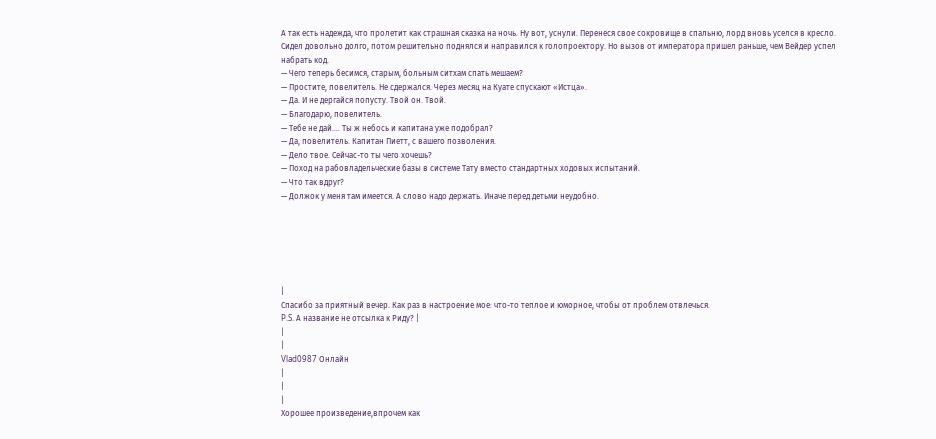А так есть надежда, что пролетит как страшная сказка на ночь. Ну вот, уснули. Перенеся свое сокровище в спальню, лорд вновь уселся в кресло. Сидел довольно долго, потом решительно поднялся и направился к голопроектору. Но вызов от императора пришел раньше, чем Вейдер успел набрать код.
— Чего теперь бесимся, старым, больным ситхам спать мешаем?
— Простите, повелитель. Не сдержался. Через месяц на Куате спускают «Истца».
— Да. И не дергайся попусту. Твой он. Твой.
— Благодарю, повелитель.
— Тебе не дай…. Ты ж небось и капитана уже подобрал?
— Да, повелитель. Капитан Пиетт, с вашего позволения.
— Дело твое. Сейчас-то ты чего хочешь?
— Поход на рабовладельческие базы в системе Тату вместо стандартных ходовых испытаний.
— Что так вдруг?
— Должок у меня там имеется. А слово надо держать. Иначе перед детьми неудобно.






|
Спасибо за приятный вечер. Как раз в настроение мое: что-то теплое и юморное, чтобы от проблем отвлечься.
P.S. А название не отсылка к Риду? |
|
|
Vlad0987 Онлайн
|
|
|
Хорошее произведение,впрочем как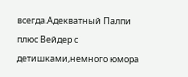всегда.Адекватный Палпи плюс Вейдер с детишками,немного юмора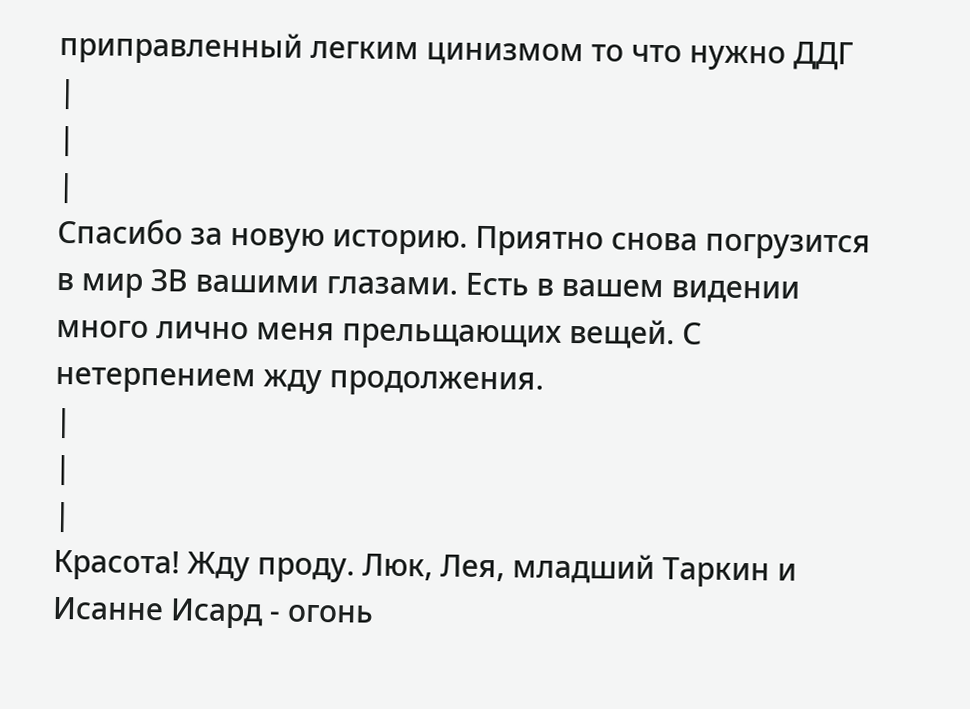приправленный легким цинизмом то что нужно ДДГ
|
|
|
Спасибо за новую историю. Приятно снова погрузится в мир ЗВ вашими глазами. Есть в вашем видении много лично меня прельщающих вещей. С нетерпением жду продолжения.
|
|
|
Красота! Жду проду. Люк, Лея, младший Таркин и Исанне Исард - огонь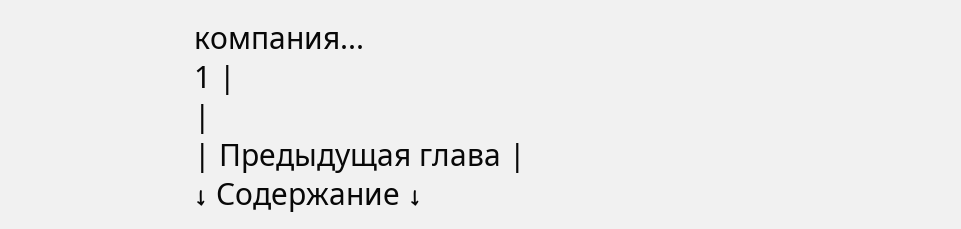компания...
1 |
|
| Предыдущая глава |
↓ Содержание ↓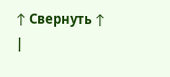↑ Свернуть ↑
|